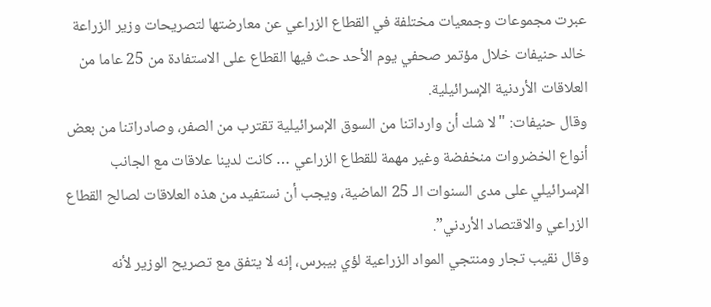عبرت مجموعات وجمعيات مختلفة في القطاع الزراعي عن معارضتها لتصريحات وزير الزراعة خالد حنيفات خلال مؤتمر صحفي يوم الأحد حث فيها القطاع على الاستفادة من 25 عاما من العلاقات الأردنية الإسرائيلية.
وقال حنيفات: "لا شك أن وارداتنا من السوق الإسرائيلية تقترب من الصفر، وصادراتنا من بعض أنواع الخضروات منخفضة وغير مهمة للقطاع الزراعي … كانت لدينا علاقات مع الجانب الإسرائيلي على مدى السنوات الـ 25 الماضية، ويجب أن نستفيد من هذه العلاقات لصالح القطاع الزراعي والاقتصاد الأردني”.
وقال نقيب تجار ومنتجي المواد الزراعية لؤي بيبرس، إنه لا يتفق مع تصريح الوزير لأنه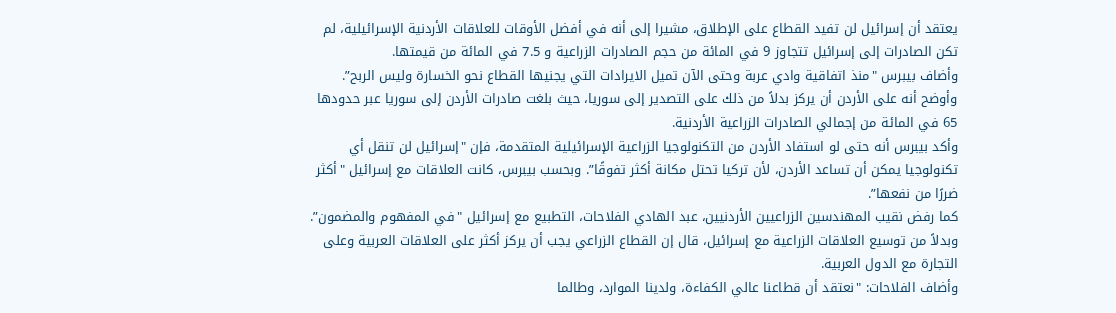يعتقد أن إسرائيل لن تفيد القطاع على الإطلاق، مشيرا إلى أنه في أفضل الأوقات للعلاقات الأردنية الإسرائيلية، لم تكن الصادرات إلى إسرائيل تتجاوز 9 في المائة من حجم الصادرات الزراعية و 7.5 في المائة من قيمتها.
وأضاف بيبرس "منذ اتفاقية وادي عربة وحتى الآن تميل الايرادات التي يجنيها القطاع نحو الخسارة وليس الربح”. وأوضح أنه على الأردن أن يركز بدلاً من ذلك على التصدير إلى سوريا، حيث بلغت صادرات الأردن إلى سوريا عبر حدودها 65 في المائة من إجمالي الصادرات الزراعية الأردنية.
وأكد بيبرس أنه حتى لو استفاد الأردن من التكنولوجيا الزراعية الإسرائيلية المتقدمة، فإن "إسرائيل لن تنقل أي تكنولوجيا يمكن أن تساعد الأردن، لأن تركيا تحتل مكانة أكثر تفوقًا”. وبحسب بيبرس، كانت العلاقات مع إسرائيل "أكثر ضررًا من نفعها”.
كما رفض نقيب المهندسين الزراعيين الأردنيين، عبد الهادي الفلاحات، التطبيع مع إسرائيل "في المفهوم والمضمون”. وبدلاً من توسيع العلاقات الزراعية مع إسرائيل، قال إن القطاع الزراعي يجب أن يركز أكثر على العلاقات العربية وعلى التجارة مع الدول العربية.
وأضاف الفلاحات: "نعتقد أن قطاعنا عالي الكفاءة، ولدينا الموارد، وطالما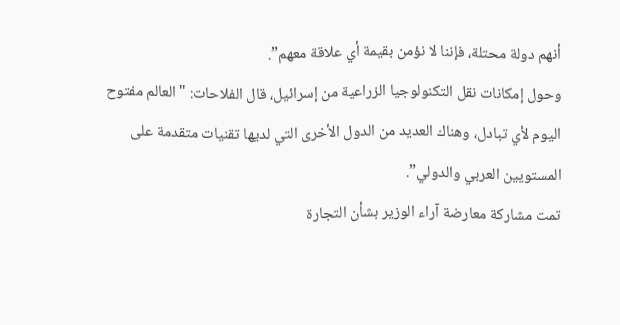أنهم دولة محتلة، فإننا لا نؤمن بقيمة أي علاقة معهم”.
وحول إمكانات نقل التكنولوجيا الزراعية من إسرائيل، قال الفلاحات: "العالم مفتوح اليوم لأي تبادل، وهناك العديد من الدول الأخرى التي لديها تقنيات متقدمة على المستويين العربي والدولي”.
تمت مشاركة معارضة آراء الوزير بشأن التجارة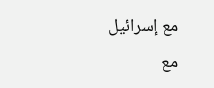مع إسرائيل مع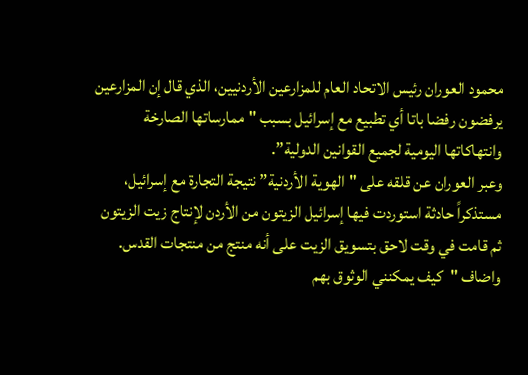محمود العوران رئيس الاتحاد العام للمزارعين الأردنيين، الذي قال إن المزارعين يرفضون رفضا باتا أي تطبيع مع إسرائيل بسبب "ممارساتها الصارخة وانتهاكاتها اليومية لجميع القوانين الدولية”.
وعبر العوران عن قلقه على "الهوية الأردنية” نتيجة التجارة مع إسرائيل، مستذكراً حادثة استوردت فيها إسرائيل الزيتون من الأردن لإنتاج زيت الزيتون ثم قامت في وقت لاحق بتسويق الزيت على أنه منتج من منتجات القدس. واضاف "كيف يمكنني الوثوق بهم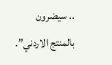.. سيضرون بالمنتج الاردني”.